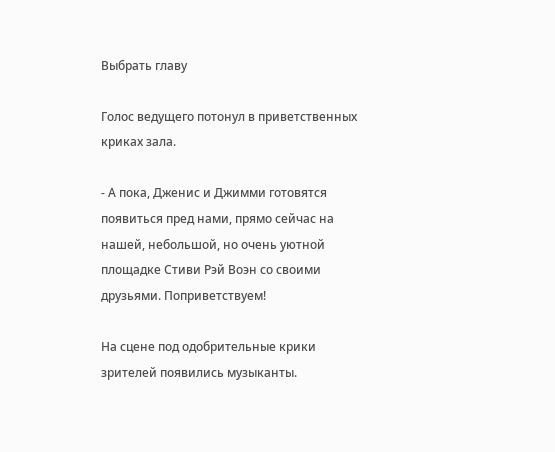Выбрать главу

Голос ведущего потонул в приветственных криках зала.

- А пока, Дженис и Джимми готовятся появиться пред нами, прямо сейчас на нашей, небольшой, но очень уютной площадке Стиви Рэй Воэн со своими друзьями. Поприветствуем!

На сцене под одобрительные крики зрителей появились музыканты.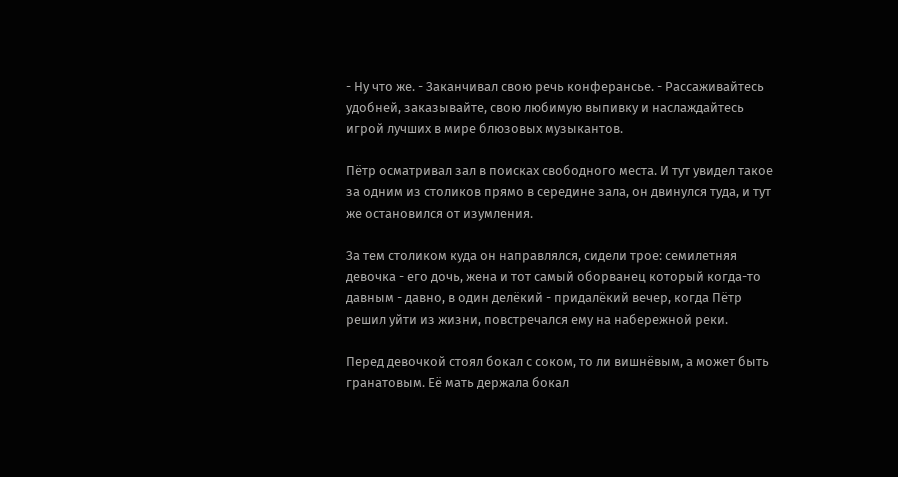- Ну что же. - Заканчивал свою речь конферансье. - Рассаживайтесь удобней, заказывайте, свою любимую выпивку и наслаждайтесь игрой лучших в мире блюзовых музыкантов.

Пётр осматривал зал в поисках свободного места. И тут увидел такое за одним из столиков прямо в середине зала, он двинулся туда, и тут же остановился от изумления.

За тем столиком куда он направлялся, сидели трое: семилетняя девочка - его дочь, жена и тот самый оборванец который когда-то давным - давно, в один делёкий - придалёкий вечер, когда Пётр решил уйти из жизни, повстречался ему на набережной реки.

Перед девочкой стоял бокал с соком, то ли вишнёвым, а может быть гранатовым. Её мать держала бокал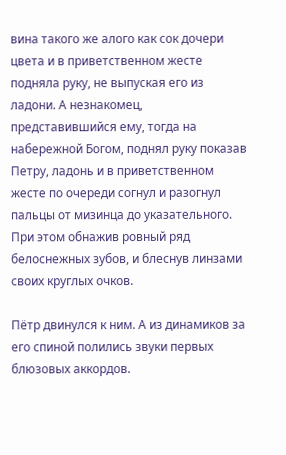вина такого же алого как сок дочери цвета и в приветственном жесте подняла руку, не выпуская его из ладони. А незнакомец, представившийся ему, тогда на набережной Богом, поднял руку показав Петру, ладонь и в приветственном жесте по очереди согнул и разогнул пальцы от мизинца до указательного. При этом обнажив ровный ряд белоснежных зубов, и блеснув линзами своих круглых очков.

Пётр двинулся к ним. А из динамиков за его спиной полились звуки первых блюзовых аккордов.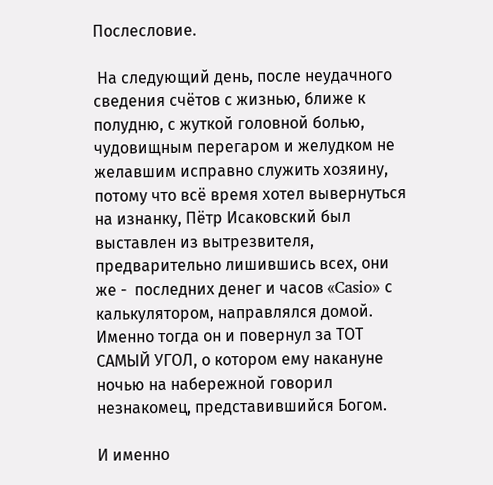Послесловие.

 На следующий день, после неудачного сведения счётов с жизнью, ближе к полудню, с жуткой головной болью, чудовищным перегаром и желудком не желавшим исправно служить хозяину, потому что всё время хотел вывернуться на изнанку, Пётр Исаковский был выставлен из вытрезвителя, предварительно лишившись всех, они же -  последних денег и часов «Casio» с калькулятором, направлялся домой. Именно тогда он и повернул за ТОТ САМЫЙ УГОЛ, о котором ему накануне ночью на набережной говорил незнакомец, представившийся Богом.

И именно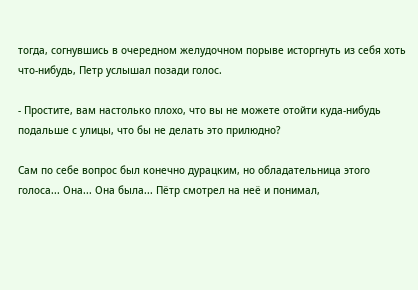тогда, согнувшись в очередном желудочном порыве исторгнуть из себя хоть что-нибудь, Петр услышал позади голос.

- Простите, вам настолько плохо, что вы не можете отойти куда-нибудь подальше с улицы, что бы не делать это прилюдно?

Сам по себе вопрос был конечно дурацким, но обладательница этого голоса... Она... Она была... Пётр смотрел на неё и понимал,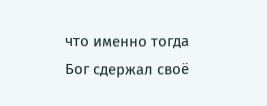что именно тогда Бог сдержал своё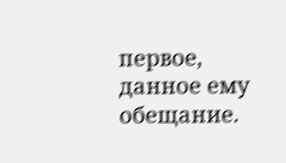первое, данное ему обещание.